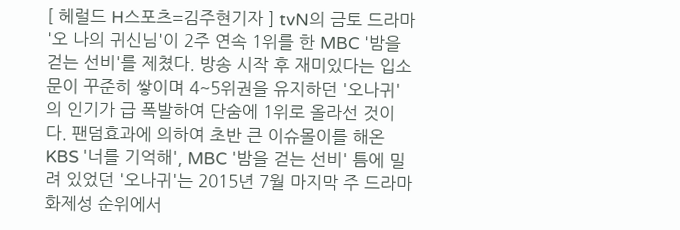[ 헤럴드 H스포츠=김주현기자 ] tvN의 금토 드라마 '오 나의 귀신님'이 2주 연속 1위를 한 MBC '밤을 걷는 선비'를 제쳤다. 방송 시작 후 재미있다는 입소문이 꾸준히 쌓이며 4~5위권을 유지하던 '오나귀'의 인기가 급 폭발하여 단숨에 1위로 올라선 것이다. 팬덤효과에 의하여 초반 큰 이슈몰이를 해온 KBS '너를 기억해', MBC '밤을 걷는 선비' 틈에 밀려 있었던 '오나귀'는 2015년 7월 마지막 주 드라마 화제성 순위에서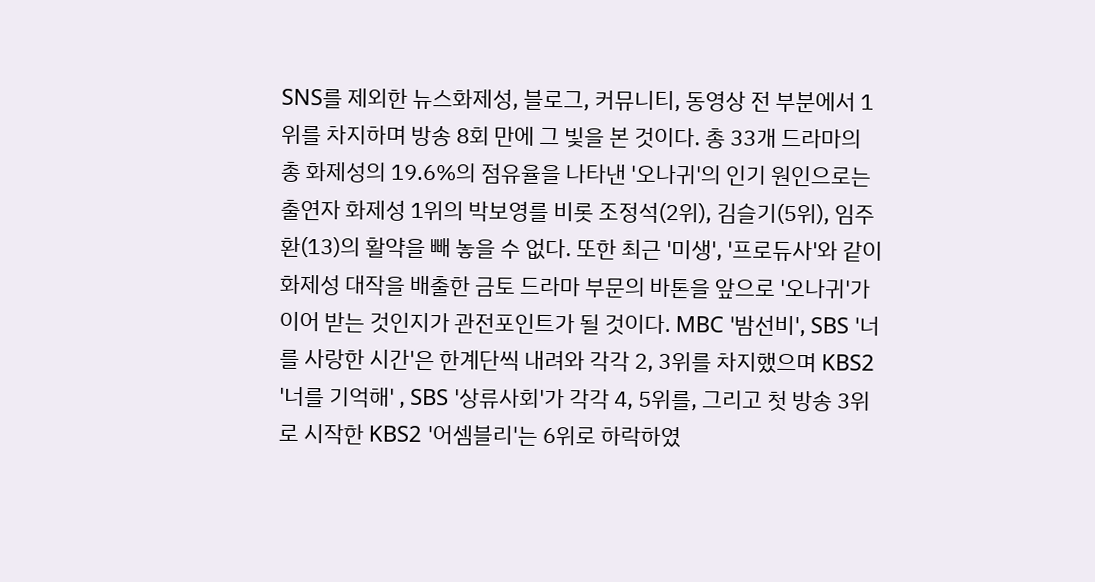SNS를 제외한 뉴스화제성, 블로그, 커뮤니티, 동영상 전 부분에서 1위를 차지하며 방송 8회 만에 그 빛을 본 것이다. 총 33개 드라마의 총 화제성의 19.6%의 점유율을 나타낸 '오나귀'의 인기 원인으로는 출연자 화제성 1위의 박보영를 비롯 조정석(2위), 김슬기(5위), 임주환(13)의 활약을 빼 놓을 수 없다. 또한 최근 '미생', '프로듀사'와 같이 화제성 대작을 배출한 금토 드라마 부문의 바톤을 앞으로 '오나귀'가 이어 받는 것인지가 관전포인트가 될 것이다. MBC '밤선비', SBS '너를 사랑한 시간'은 한계단씩 내려와 각각 2, 3위를 차지했으며 KBS2 '너를 기억해' , SBS '상류사회'가 각각 4, 5위를, 그리고 첫 방송 3위로 시작한 KBS2 '어셈블리'는 6위로 하락하였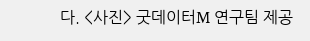다. <사진> 굿데이터M 연구팀 제공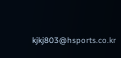kjkj803@hsports.co.kr